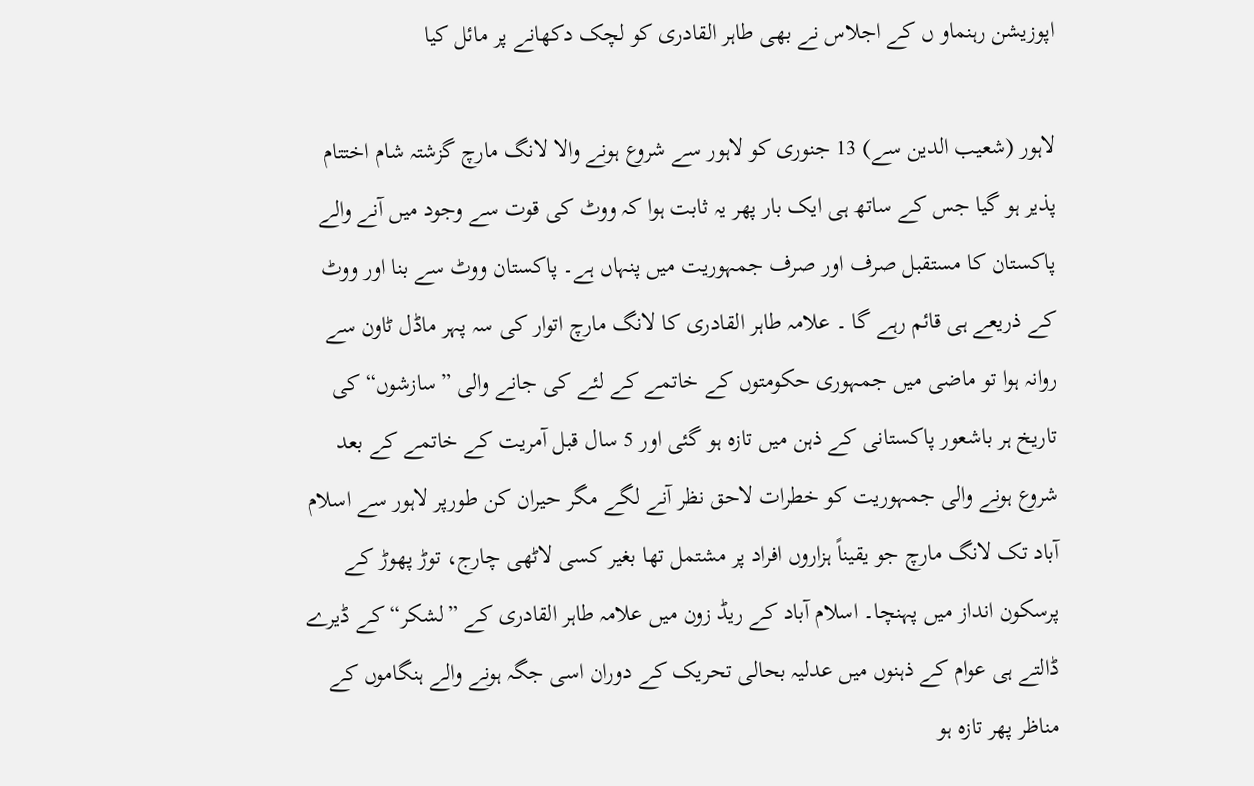اپوزیشن رہنماو ں کے اجلاس نے بھی طاہر القادری کو لچک دکھانے پر مائل کیا

لاہور (شعیب الدین سے) 13 جنوری کو لاہور سے شروع ہونے والا لانگ مارچ گزشتہ شام اختتام پذیر ہو گیا جس کے ساتھ ہی ایک بار پھر یہ ثابت ہوا کہ ووٹ کی قوت سے وجود میں آنے والے پاکستان کا مستقبل صرف اور صرف جمہوریت میں پنہاں ہے۔ پاکستان ووٹ سے بنا اور ووٹ کے ذریعے ہی قائم رہے گا ۔ علامہ طاہر القادری کا لانگ مارچ اتوار کی سہ پہر ماڈل ٹاون سے روانہ ہوا تو ماضی میں جمہوری حکومتوں کے خاتمے کے لئے کی جانے والی ”سازشوں“ کی تاریخ ہر باشعور پاکستانی کے ذہن میں تازہ ہو گئی اور 5 سال قبل آمریت کے خاتمے کے بعد شروع ہونے والی جمہوریت کو خطرات لاحق نظر آنے لگے مگر حیران کن طورپر لاہور سے اسلام آباد تک لانگ مارچ جو یقیناً ہزاروں افراد پر مشتمل تھا بغیر کسی لاٹھی چارج، توڑ پھوڑ کے پرسکون انداز میں پہنچا۔ اسلام آباد کے ریڈ زون میں علامہ طاہر القادری کے ”لشکر“ کے ڈیرے ڈالتے ہی عوام کے ذہنوں میں عدلیہ بحالی تحریک کے دوران اسی جگہ ہونے والے ہنگاموں کے مناظر پھر تازہ ہو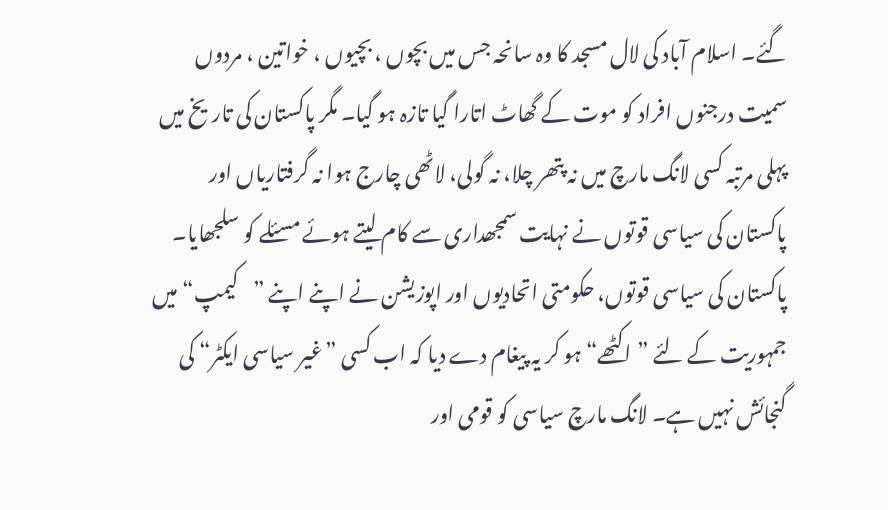گئے۔ اسلام آباد کی لال مسجد کا وہ سانحہ جس میں بچوں ، بچیوں ، خواتین ، مردوں سمیت درجنوں افراد کو موت کے گھاٹ اتارا گیا تازہ ہو گیا۔ مگر پاکستان کی تاریخ میں پہلی مرتبہ کسی لانگ مارچ میں نہ پتھر چلا، نہ گولی، لاٹھی چارج ہوا نہ گرفتاریاں اور پاکستان کی سیاسی قوتوں نے نہایت سمجھداری سے کام لیتے ہوئے مسئلے کو سلجھایا۔ پاکستان کی سیاسی قوتوں، حکومتی اتحادیوں اور اپوزیشن نے اپنے اپنے ”کیمپ“ میں جمہوریت کے لئے ”اکٹھے“ ہو کر یہ پیغام دے دیا کہ اب کسی ”غیر سیاسی ایکٹر“ کی گنجائش نہیں ہے۔ لانگ مارچ سیاسی کو قومی اور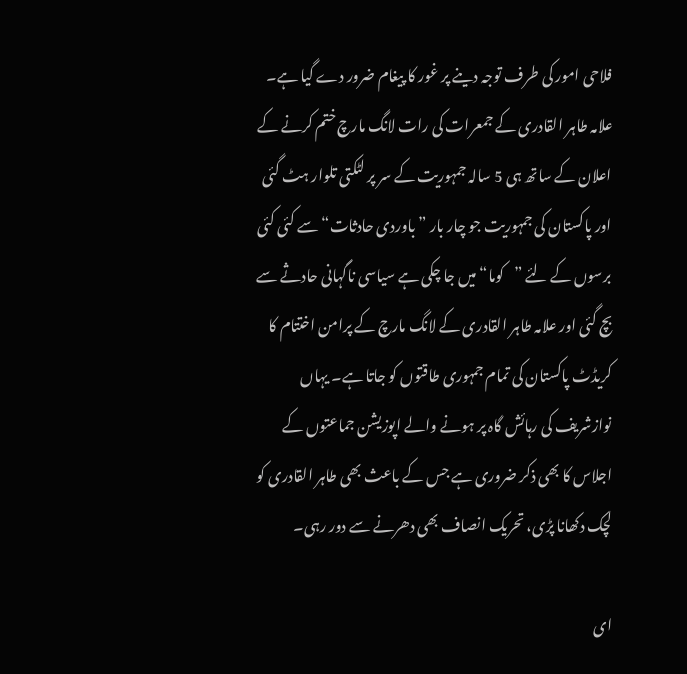فلاحی امور کی طرف توجہ دینے پر غور کا پیغام ضرور دے گیا ہے۔ علامہ طاہر القادری کے جمعرات کی رات لانگ مارچ ختم کرنے کے اعلان کے ساتھ ہی 5 سالہ جمہوریت کے سر پر لٹکتی تلوار ہٹ گئی اور پاکستان کی جمہوریت جو چار بار ”باوردی حادثات“ سے کئی کئی برسوں کے لئے ”کوما“ میں جا چکی ہے سیاسی ناگہانی حادثے سے بچ گئی اور علامہ طاہر القادری کے لانگ مارچ کے پرامن اختتام کا کریڈٹ پاکستان کی تمام جمہوری طاقتوں کو جاتا ہے۔ یہاں نوازشریف کی رہائش گاہ پر ہونے والے اپوزیشن جماعتوں کے اجلاس کا بھی ذکر ضروری ہے جس کے باعث بھی طاہر القادری کو لچک دکھانا پڑی، تحریک انصاف بھی دھرنے سے دور رہی۔

ای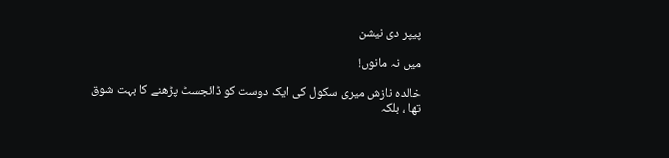پیپر دی نیشن

میں نہ مانوں!

خالدہ نازش میری سکول کی ایک دوست کو ڈائجسٹ پڑھنے کا بہت شوق تھا ، بلکہ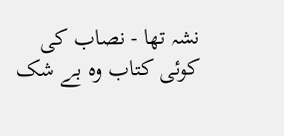نشہ تھا - نصاب کی کوئی کتاب وہ بے شک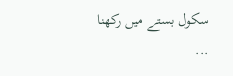سکول بستے میں رکھنا ...